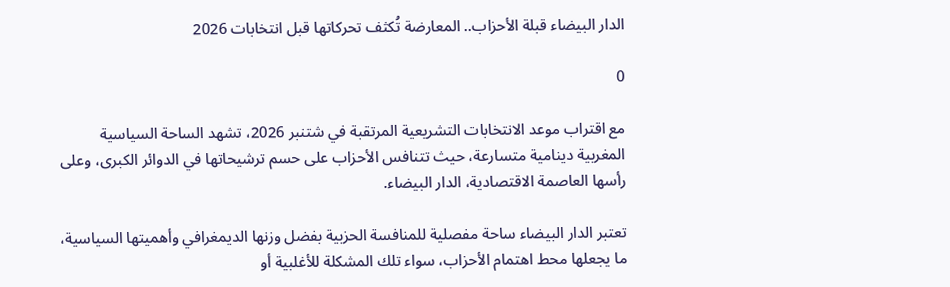الدار البيضاء قبلة الأحزاب.. المعارضة تُكثف تحركاتها قبل انتخابات 2026

0

مع اقتراب موعد الانتخابات التشريعية المرتقبة في شتنبر 2026، تشهد الساحة السياسية المغربية دينامية متسارعة، حيث تتنافس الأحزاب على حسم ترشيحاتها في الدوائر الكبرى، وعلى رأسها العاصمة الاقتصادية، الدار البيضاء.

تعتبر الدار البيضاء ساحة مفصلية للمنافسة الحزبية بفضل وزنها الديمغرافي وأهميتها السياسية، ما يجعلها محط اهتمام الأحزاب، سواء تلك المشكلة للأغلبية أو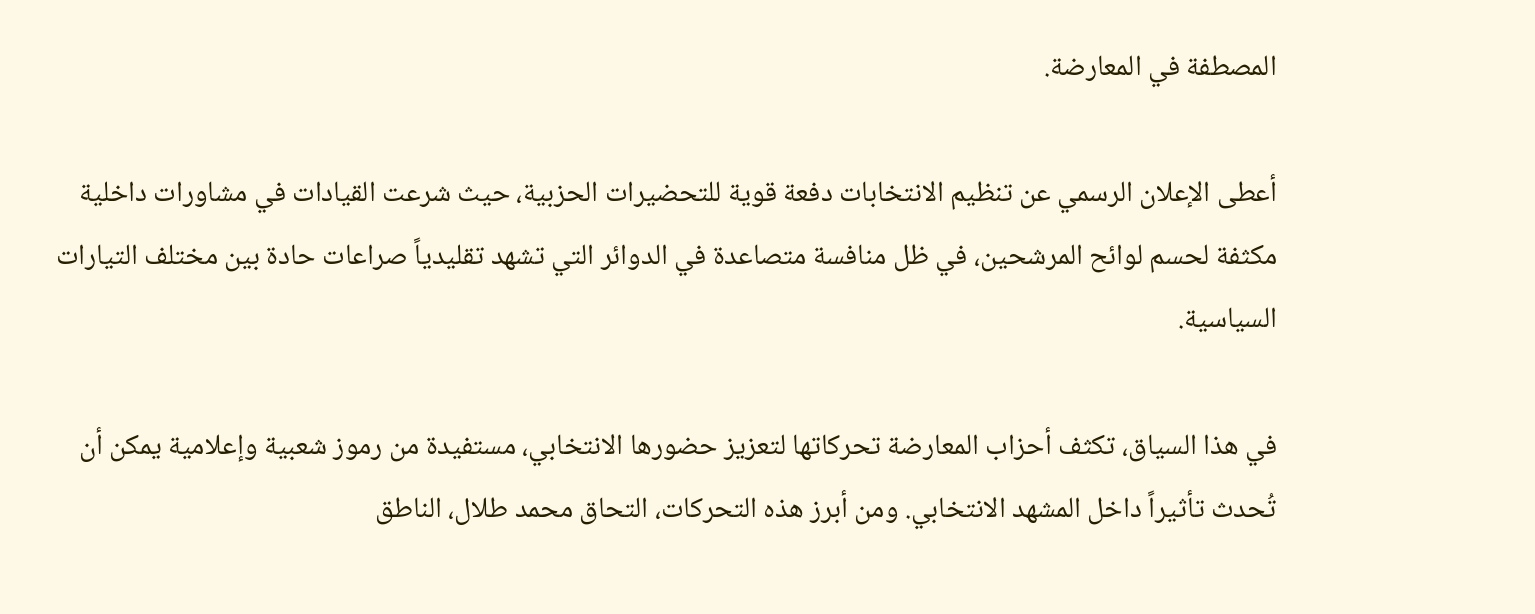المصطفة في المعارضة.

أعطى الإعلان الرسمي عن تنظيم الانتخابات دفعة قوية للتحضيرات الحزبية، حيث شرعت القيادات في مشاورات داخلية مكثفة لحسم لوائح المرشحين، في ظل منافسة متصاعدة في الدوائر التي تشهد تقليدياً صراعات حادة بين مختلف التيارات السياسية.

في هذا السياق، تكثف أحزاب المعارضة تحركاتها لتعزيز حضورها الانتخابي، مستفيدة من رموز شعبية وإعلامية يمكن أن تُحدث تأثيراً داخل المشهد الانتخابي. ومن أبرز هذه التحركات، التحاق محمد طلال، الناطق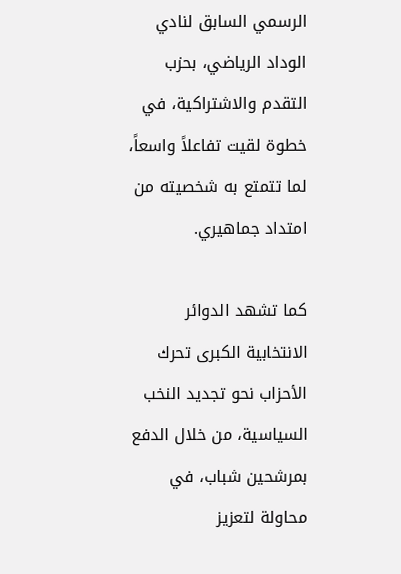الرسمي السابق لنادي الوداد الرياضي، بحزب التقدم والاشتراكية، في خطوة لقيت تفاعلاً واسعاً، لما تتمتع به شخصيته من امتداد جماهيري.

كما تشهد الدوائر الانتخابية الكبرى تحرك الأحزاب نحو تجديد النخب السياسية، من خلال الدفع بمرشحين شباب، في محاولة لتعزيز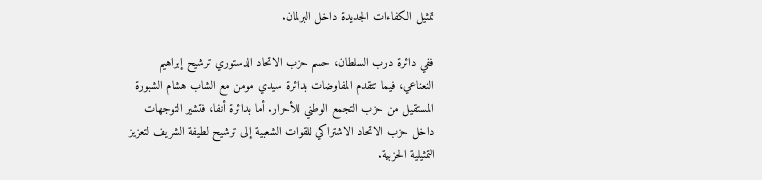تمثيل الكفاءات الجديدة داخل البرلمان.

ففي دائرة درب السلطان، حسم حزب الاتحاد الدستوري ترشيح إبراهيم النعناعي، فيما تتقدم المفاوضات بدائرة سيدي مومن مع الشاب هشام الشبورة المستقيل من حزب التجمع الوطني للأحرار. أما بدائرة أنفا، فتشير التوجهات داخل حزب الاتحاد الاشتراكي للقوات الشعبية إلى ترشيح لطيفة الشريف لتعزيز التمثيلية الحزبية.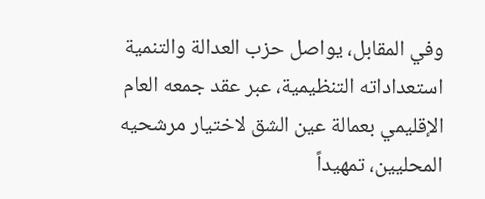وفي المقابل، يواصل حزب العدالة والتنمية استعداداته التنظيمية، عبر عقد جمعه العام الإقليمي بعمالة عين الشق لاختيار مرشحيه المحليين، تمهيداً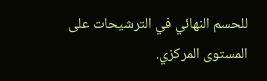للحسم النهائي في الترشيحات على المستوى المركزي.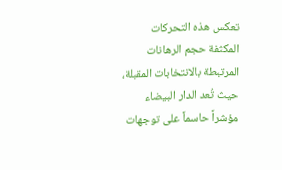تعكس هذه التحركات المكثفة حجم الرهانات المرتبطة بالانتخابات المقبلة، حيث تُعد الدار البيضاء مؤشراً حاسماً على توجهات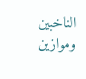الناخبين وموازين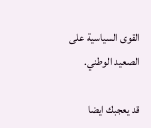القوى السياسية على الصعيد الوطني.

قد يعجبك ايضا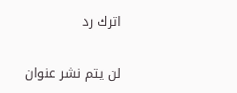اترك رد

لن يتم نشر عنوان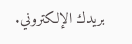بريدك الإلكتروني.